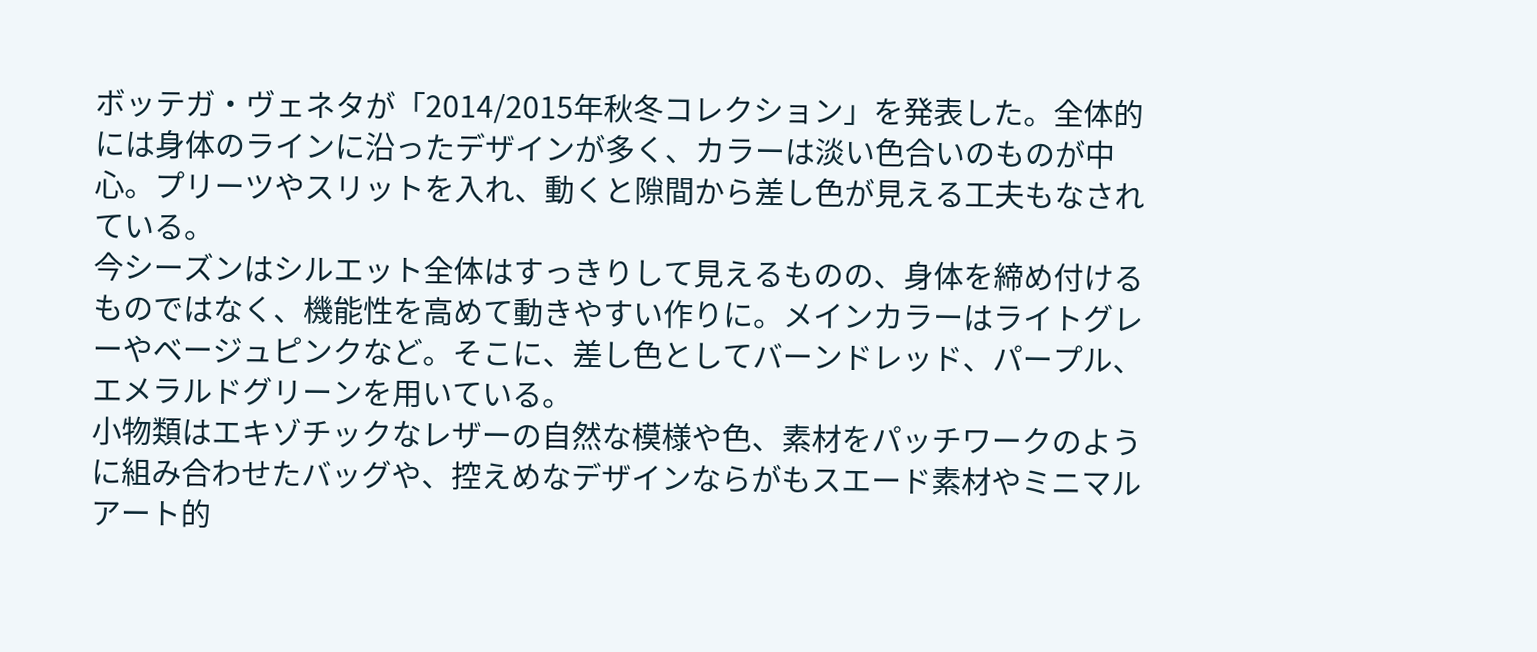ボッテガ・ヴェネタが「2014/2015年秋冬コレクション」を発表した。全体的には身体のラインに沿ったデザインが多く、カラーは淡い色合いのものが中心。プリーツやスリットを入れ、動くと隙間から差し色が見える工夫もなされている。
今シーズンはシルエット全体はすっきりして見えるものの、身体を締め付けるものではなく、機能性を高めて動きやすい作りに。メインカラーはライトグレーやベージュピンクなど。そこに、差し色としてバーンドレッド、パープル、エメラルドグリーンを用いている。
小物類はエキゾチックなレザーの自然な模様や色、素材をパッチワークのように組み合わせたバッグや、控えめなデザインならがもスエード素材やミニマルアート的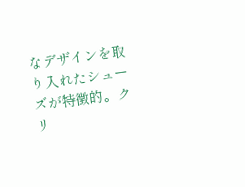なデザインを取り入れたシューズが特徴的。クリ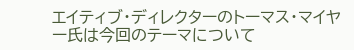エイティブ・ディレクターのトーマス・マイヤー氏は今回のテーマについて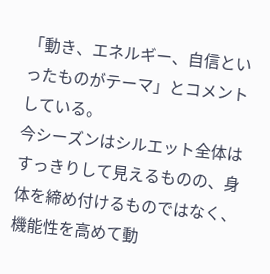「動き、エネルギー、自信といったものがテーマ」とコメントしている。
今シーズンはシルエット全体はすっきりして見えるものの、身体を締め付けるものではなく、機能性を高めて動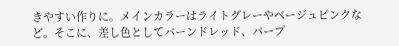きやすい作りに。メインカラーはライトグレーやベージュピンクなど。そこに、差し色としてバーンドレッド、パープ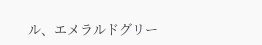ル、エメラルドグリー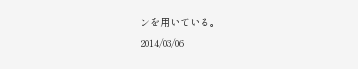ンを用いている。
2014/03/06